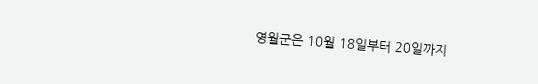영월군은 10월 18일부터 20일까지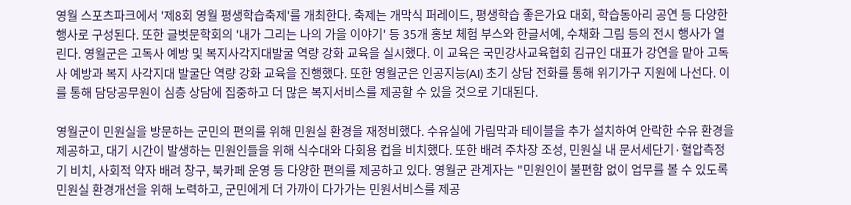영월 스포츠파크에서 '제8회 영월 평생학습축제'를 개최한다. 축제는 개막식 퍼레이드, 평생학습 좋은가요 대회, 학습동아리 공연 등 다양한 행사로 구성된다. 또한 글벗문학회의 '내가 그리는 나의 가을 이야기' 등 35개 홍보 체험 부스와 한글서예, 수채화 그림 등의 전시 행사가 열린다. 영월군은 고독사 예방 및 복지사각지대발굴 역량 강화 교육을 실시했다. 이 교육은 국민강사교육협회 김규인 대표가 강연을 맡아 고독사 예방과 복지 사각지대 발굴단 역량 강화 교육을 진행했다. 또한 영월군은 인공지능(AI) 초기 상담 전화를 통해 위기가구 지원에 나선다. 이를 통해 담당공무원이 심층 상담에 집중하고 더 많은 복지서비스를 제공할 수 있을 것으로 기대된다.

영월군이 민원실을 방문하는 군민의 편의를 위해 민원실 환경을 재정비했다. 수유실에 가림막과 테이블을 추가 설치하여 안락한 수유 환경을 제공하고, 대기 시간이 발생하는 민원인들을 위해 식수대와 다회용 컵을 비치했다. 또한 배려 주차장 조성, 민원실 내 문서세단기·혈압측정기 비치, 사회적 약자 배려 창구, 북카페 운영 등 다양한 편의를 제공하고 있다. 영월군 관계자는 "민원인이 불편함 없이 업무를 볼 수 있도록 민원실 환경개선을 위해 노력하고, 군민에게 더 가까이 다가가는 민원서비스를 제공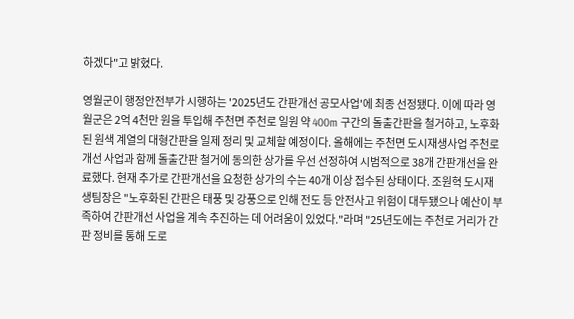하겠다"고 밝혔다.

영월군이 행정안전부가 시행하는 '2025년도 간판개선 공모사업'에 최종 선정됐다. 이에 따라 영월군은 2억 4천만 원을 투입해 주천면 주천로 일원 약 400m 구간의 돌출간판을 철거하고, 노후화된 원색 계열의 대형간판을 일제 정리 및 교체할 예정이다. 올해에는 주천면 도시재생사업 주천로 개선 사업과 함께 돌출간판 철거에 동의한 상가를 우선 선정하여 시범적으로 38개 간판개선을 완료했다. 현재 추가로 간판개선을 요청한 상가의 수는 40개 이상 접수된 상태이다. 조원혁 도시재생팀장은 "노후화된 간판은 태풍 및 강풍으로 인해 전도 등 안전사고 위험이 대두됐으나 예산이 부족하여 간판개선 사업을 계속 추진하는 데 어려움이 있었다."라며 "25년도에는 주천로 거리가 간판 정비를 통해 도로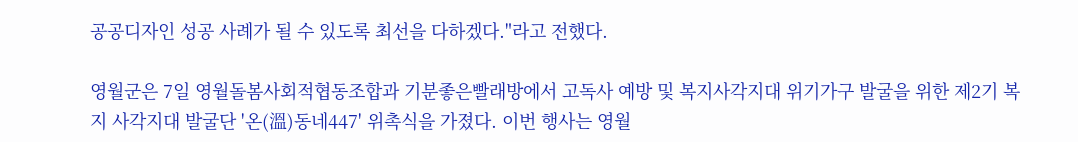공공디자인 성공 사례가 될 수 있도록 최선을 다하겠다."라고 전했다.

영월군은 7일 영월돌봄사회적협동조합과 기분좋은빨래방에서 고독사 예방 및 복지사각지대 위기가구 발굴을 위한 제2기 복지 사각지대 발굴단 '온(溫)동네447' 위촉식을 가졌다. 이번 행사는 영월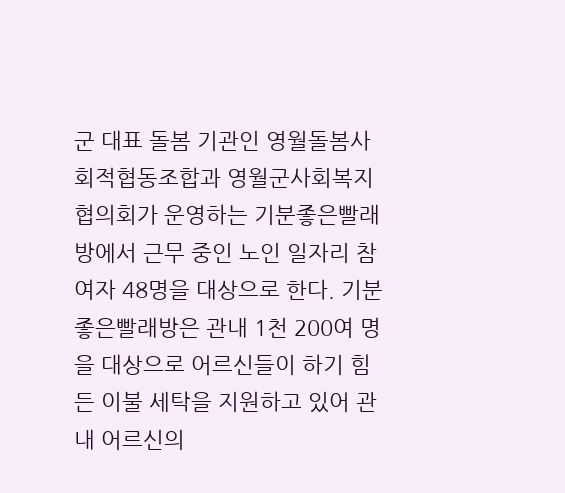군 대표 돌봄 기관인 영월돌봄사회적협동조합과 영월군사회복지협의회가 운영하는 기분좋은빨래방에서 근무 중인 노인 일자리 참여자 48명을 대상으로 한다. 기분좋은빨래방은 관내 1천 200여 명을 대상으로 어르신들이 하기 힘든 이불 세탁을 지원하고 있어 관내 어르신의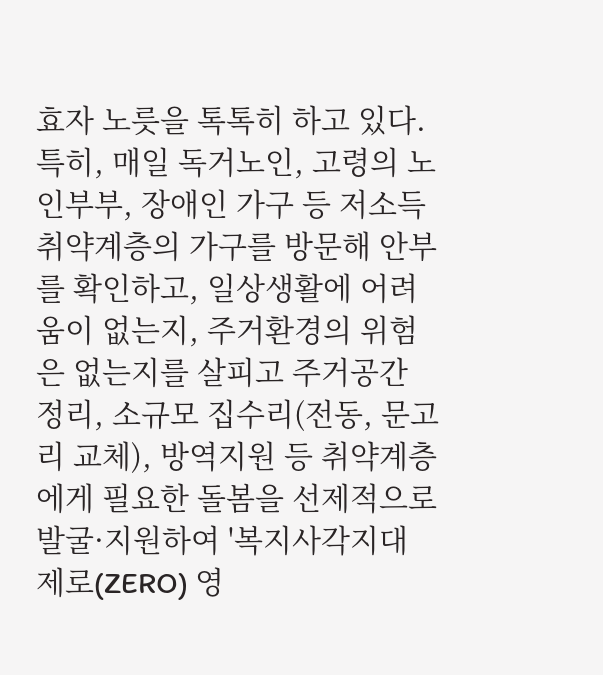효자 노릇을 톡톡히 하고 있다. 특히, 매일 독거노인, 고령의 노인부부, 장애인 가구 등 저소득 취약계층의 가구를 방문해 안부를 확인하고, 일상생활에 어려움이 없는지, 주거환경의 위험은 없는지를 살피고 주거공간 정리, 소규모 집수리(전동, 문고리 교체), 방역지원 등 취약계층에게 필요한 돌봄을 선제적으로 발굴·지원하여 '복지사각지대 제로(ZERO) 영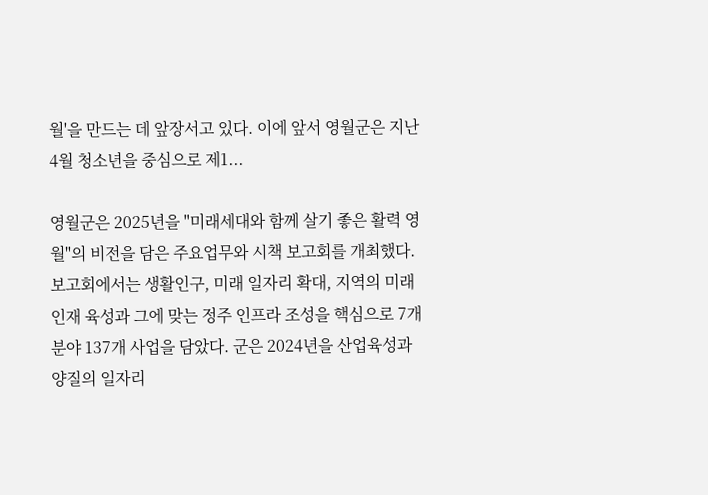월'을 만드는 데 앞장서고 있다. 이에 앞서 영월군은 지난 4월 청소년을 중심으로 제1...

영월군은 2025년을 "미래세대와 함께 살기 좋은 활력 영월"의 비전을 담은 주요업무와 시책 보고회를 개최했다. 보고회에서는 생활인구, 미래 일자리 확대, 지역의 미래인재 육성과 그에 맞는 정주 인프라 조성을 핵심으로 7개 분야 137개 사업을 담았다. 군은 2024년을 산업육성과 양질의 일자리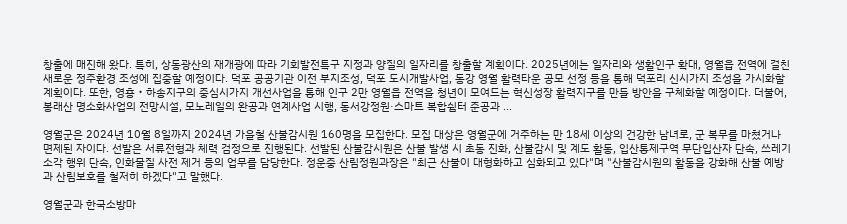창출에 매진해 왔다. 특히, 상동광산의 재개광에 따라 기회발전특구 지정과 양질의 일자리를 창출할 계획이다. 2025년에는 일자리와 생활인구 확대, 영월읍 전역에 걸친 새로운 정주환경 조성에 집중할 예정이다. 덕포 공공기관 이전 부지조성, 덕포 도시개발사업, 동강 영월 활력타운 공모 선정 등을 통해 덕포리 신시가지 조성을 가시화할 계획이다. 또한, 영흥‧하송지구의 중심시가지 개선사업을 통해 인구 2만 영월읍 전역을 청년이 모여드는 혁신성장 활력지구를 만들 방안을 구체화할 예정이다. 더불어, 봉래산 명소화사업의 전망시설, 모노레일의 완공과 연계사업 시행, 동서강정원·스마트 복합쉼터 준공과 ...

영월군은 2024년 10월 8일까지 2024년 가을철 산불감시원 160명을 모집한다. 모집 대상은 영월군에 거주하는 만 18세 이상의 건강한 남녀로, 군 복무를 마쳤거나 면제된 자이다. 선발은 서류전형과 체력 검정으로 진행된다. 선발된 산불감시원은 산불 발생 시 초동 진화, 산불감시 및 계도 활동, 입산통제구역 무단입산자 단속, 쓰레기 소각 행위 단속, 인화물질 사전 제거 등의 업무를 담당한다. 정운중 산림정원과장은 "최근 산불이 대형화하고 심화되고 있다"며 "산불감시원의 활동을 강화해 산불 예방과 산림보호를 철저히 하겠다"고 말했다.

영월군과 한국소방마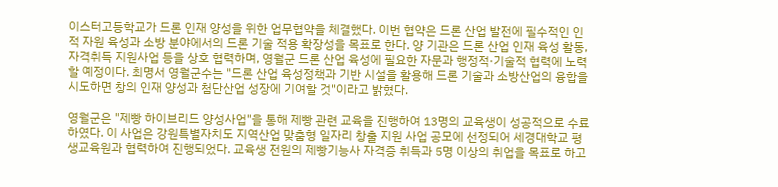이스터고등학교가 드론 인재 양성을 위한 업무협약을 체결했다. 이번 협약은 드론 산업 발전에 필수적인 인적 자원 육성과 소방 분야에서의 드론 기술 적용 확장성을 목표로 한다. 양 기관은 드론 산업 인재 육성 활동, 자격취득 지원사업 등을 상호 협력하며, 영월군 드론 산업 육성에 필요한 자문과 행정적·기술적 협력에 노력할 예정이다. 최명서 영월군수는 "드론 산업 육성정책과 기반 시설을 활용해 드론 기술과 소방산업의 융합을 시도하면 창의 인재 양성과 첨단산업 성장에 기여할 것"이라고 밝혔다.

영월군은 "제빵 하이브리드 양성사업"을 통해 제빵 관련 교육을 진행하여 13명의 교육생이 성공적으로 수료하였다. 이 사업은 강원특별자치도 지역산업 맞춤형 일자리 창출 지원 사업 공모에 선정되어 세경대학교 평생교육원과 협력하여 진행되었다. 교육생 전원의 제빵기능사 자격증 취득과 5명 이상의 취업을 목표로 하고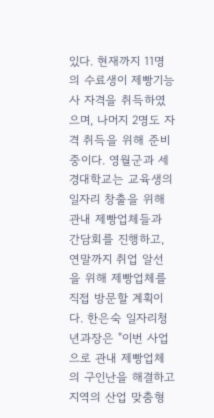있다. 현재까지 11명의 수료생이 제빵기능사 자격을 취득하였으며, 나머지 2명도 자격 취득을 위해 준비 중이다. 영월군과 세경대학교는 교육생의 일자리 창출을 위해 관내 제빵업체들과 간담회를 진행하고, 연말까지 취업 알선을 위해 제빵업체를 직접 방문할 계획이다. 한은숙 일자리청년과장은 "이번 사업으로 관내 제빵업체의 구인난을 해결하고 지역의 산업 맞춤형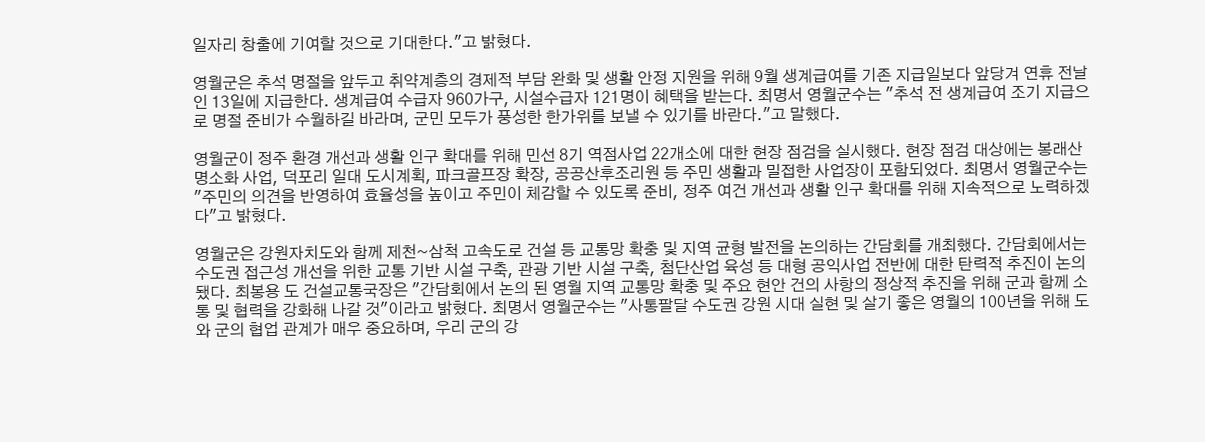일자리 창출에 기여할 것으로 기대한다."고 밝혔다.

영월군은 추석 명절을 앞두고 취약계층의 경제적 부담 완화 및 생활 안정 지원을 위해 9월 생계급여를 기존 지급일보다 앞당겨 연휴 전날인 13일에 지급한다. 생계급여 수급자 960가구, 시설수급자 121명이 혜택을 받는다. 최명서 영월군수는 "추석 전 생계급여 조기 지급으로 명절 준비가 수월하길 바라며, 군민 모두가 풍성한 한가위를 보낼 수 있기를 바란다."고 말했다.

영월군이 정주 환경 개선과 생활 인구 확대를 위해 민선 8기 역점사업 22개소에 대한 현장 점검을 실시했다. 현장 점검 대상에는 봉래산 명소화 사업, 덕포리 일대 도시계획, 파크골프장 확장, 공공산후조리원 등 주민 생활과 밀접한 사업장이 포함되었다. 최명서 영월군수는 "주민의 의견을 반영하여 효율성을 높이고 주민이 체감할 수 있도록 준비, 정주 여건 개선과 생활 인구 확대를 위해 지속적으로 노력하겠다"고 밝혔다.

영월군은 강원자치도와 함께 제천~삼척 고속도로 건설 등 교통망 확충 및 지역 균형 발전을 논의하는 간담회를 개최했다. 간담회에서는 수도권 접근성 개선을 위한 교통 기반 시설 구축, 관광 기반 시설 구축, 첨단산업 육성 등 대형 공익사업 전반에 대한 탄력적 추진이 논의됐다. 최봉용 도 건설교통국장은 "간담회에서 논의 된 영월 지역 교통망 확충 및 주요 현안 건의 사항의 정상적 추진을 위해 군과 함께 소통 및 협력을 강화해 나갈 것"이라고 밝혔다. 최명서 영월군수는 "사통팔달 수도권 강원 시대 실현 및 살기 좋은 영월의 100년을 위해 도와 군의 협업 관계가 매우 중요하며, 우리 군의 강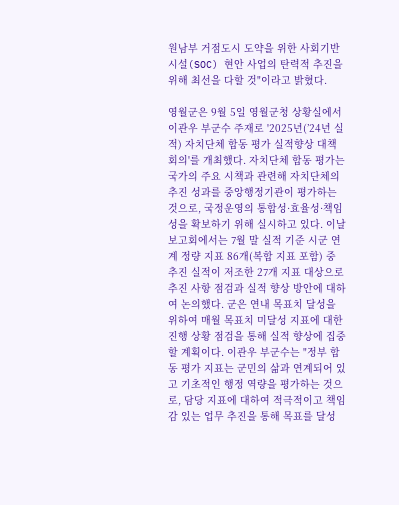원남부 거점도시 도약을 위한 사회기반시설(SOC) 현안 사업의 탄력적 추진을 위해 최선을 다할 것"이라고 밝혔다.

영월군은 9월 5일 영월군청 상황실에서 이관우 부군수 주재로 '2025년(’24년 실적) 자치단체 합동 평가 실적향상 대책 회의'를 개최했다. 자치단체 합동 평가는 국가의 주요 시책과 관련해 자치단체의 추진 성과를 중앙행정기관이 평가하는 것으로, 국정운영의 통합성·효율성·책임성을 확보하기 위해 실시하고 있다. 이날 보고회에서는 7월 말 실적 기준 시군 연계 정량 지표 86개(복합 지표 포함) 중 추진 실적이 저조한 27개 지표 대상으로 추진 사항 점검과 실적 향상 방안에 대하여 논의했다. 군은 연내 목표치 달성을 위하여 매월 목표치 미달성 지표에 대한 진행 상황 점검을 통해 실적 향상에 집중할 계획이다. 이관우 부군수는 "정부 합동 평가 지표는 군민의 삶과 연계되어 있고 기초적인 행정 역량을 평가하는 것으로, 담당 지표에 대하여 적극적이고 책임감 있는 업무 추진을 통해 목표를 달성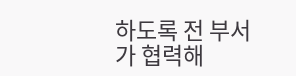하도록 전 부서가 협력해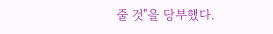줄 것"을 당부했다.